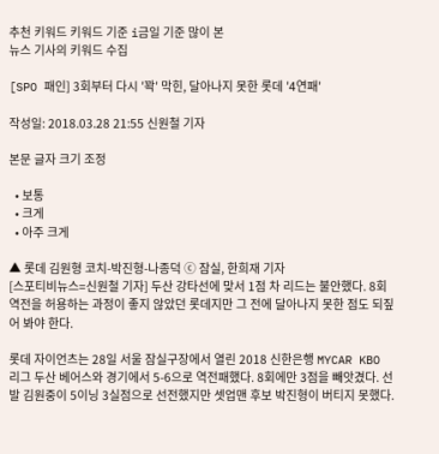추천 키워드 키워드 기준 i금일 기준 많이 본
뉴스 기사의 키워드 수집

[SPO 패인] 3회부터 다시 '꽉' 막힌, 달아나지 못한 롯데 '4연패'

작성일: 2018.03.28 21:55 신원철 기자

본문 글자 크기 조정

  • 보통
  • 크게
  • 아주 크게

▲ 롯데 김원형 코치-박진형-나종덕 ⓒ 잠실, 한희재 기자
[스포티비뉴스=신원철 기자] 두산 강타선에 맞서 1점 차 리드는 불안했다. 8회 역전을 허용하는 과정이 좋지 않았던 롯데지만 그 전에 달아나지 못한 점도 되짚어 봐야 한다.

롯데 자이언츠는 28일 서울 잠실구장에서 열린 2018 신한은행 MYCAR KBO 리그 두산 베어스와 경기에서 5-6으로 역전패했다. 8회에만 3점을 빼앗겼다. 선발 김원중이 5이닝 3실점으로 선전했지만 셋업맨 후보 박진형이 버티지 못했다.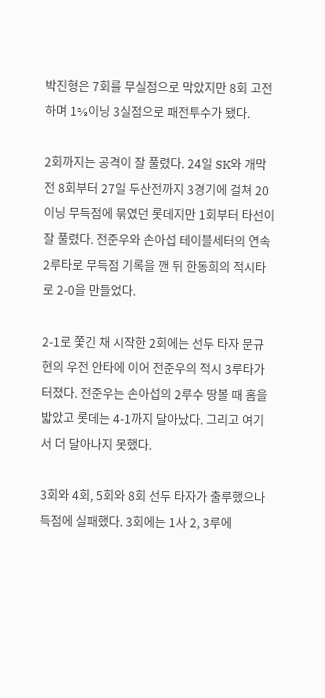박진형은 7회를 무실점으로 막았지만 8회 고전하며 1⅔이닝 3실점으로 패전투수가 됐다.

2회까지는 공격이 잘 풀렸다. 24일 SK와 개막전 8회부터 27일 두산전까지 3경기에 걸쳐 20이닝 무득점에 묶였던 롯데지만 1회부터 타선이 잘 풀렸다. 전준우와 손아섭 테이블세터의 연속 2루타로 무득점 기록을 깬 뒤 한동희의 적시타로 2-0을 만들었다.

2-1로 쫓긴 채 시작한 2회에는 선두 타자 문규현의 우전 안타에 이어 전준우의 적시 3루타가 터졌다. 전준우는 손아섭의 2루수 땅볼 때 홈을 밟았고 롯데는 4-1까지 달아났다. 그리고 여기서 더 달아나지 못했다.

3회와 4회, 5회와 8회 선두 타자가 출루했으나 득점에 실패했다. 3회에는 1사 2, 3루에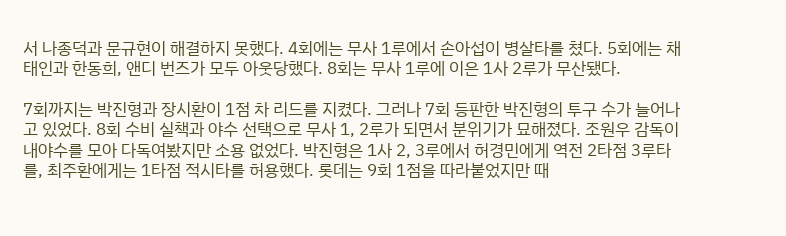서 나종덕과 문규현이 해결하지 못했다. 4회에는 무사 1루에서 손아섭이 병살타를 쳤다. 5회에는 채태인과 한동희, 앤디 번즈가 모두 아웃당했다. 8회는 무사 1루에 이은 1사 2루가 무산됐다.

7회까지는 박진형과 장시환이 1점 차 리드를 지켰다. 그러나 7회 등판한 박진형의 투구 수가 늘어나고 있었다. 8회 수비 실책과 야수 선택으로 무사 1, 2루가 되면서 분위기가 묘해졌다. 조원우 감독이 내야수를 모아 다독여봤지만 소용 없었다. 박진형은 1사 2, 3루에서 허경민에게 역전 2타점 3루타를, 최주환에게는 1타점 적시타를 허용했다. 롯데는 9회 1점을 따라붙었지만 때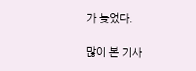가 늦었다.

많이 본 기사